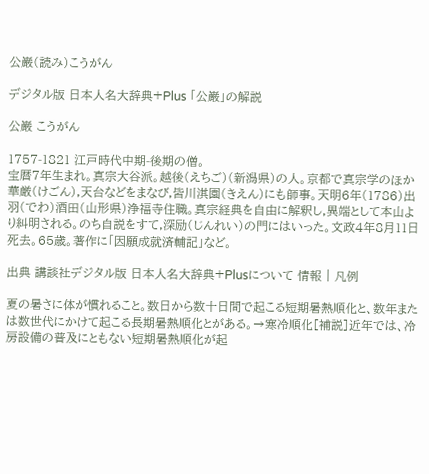公巌(読み)こうがん

デジタル版 日本人名大辞典+Plus 「公巌」の解説

公巌 こうがん

1757-1821 江戸時代中期-後期の僧。
宝暦7年生まれ。真宗大谷派。越後(えちご)(新潟県)の人。京都で真宗学のほか華厳(けごん),天台などをまなび,皆川淇園(きえん)にも師事。天明6年(1786)出羽(でわ)酒田(山形県)浄福寺住職。真宗経典を自由に解釈し,異端として本山より糾明される。のち自説をすて,深励(じんれい)の門にはいった。文政4年8月11日死去。65歳。著作に「因願成就済輔記」など。

出典 講談社デジタル版 日本人名大辞典+Plusについて 情報 | 凡例

夏の暑さに体が慣れること。数日から数十日間で起こる短期暑熱順化と、数年または数世代にかけて起こる長期暑熱順化とがある。→寒冷順化[補説]近年では、冷房設備の普及にともない短期暑熱順化が起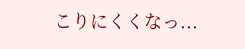こりにくくなっ...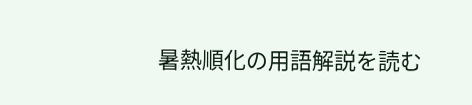暑熱順化の用語解説を読む